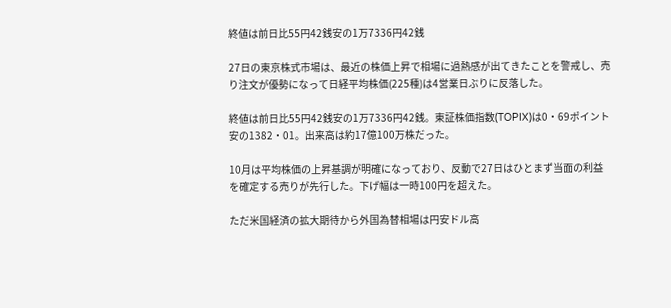終値は前日比55円42銭安の1万7336円42銭

27日の東京株式市場は、最近の株価上昇で相場に過熱感が出てきたことを警戒し、売り注文が優勢になって日経平均株価(225種)は4営業日ぶりに反落した。

終値は前日比55円42銭安の1万7336円42銭。東証株価指数(TOPIX)は0・69ポイント安の1382・01。出来高は約17億100万株だった。

10月は平均株価の上昇基調が明確になっており、反動で27日はひとまず当面の利益を確定する売りが先行した。下げ幅は一時100円を超えた。

ただ米国経済の拡大期待から外国為替相場は円安ドル高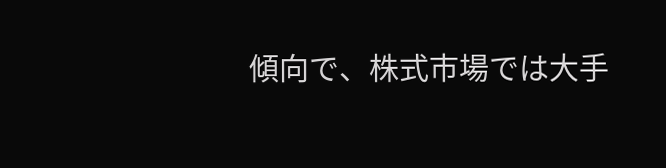傾向で、株式市場では大手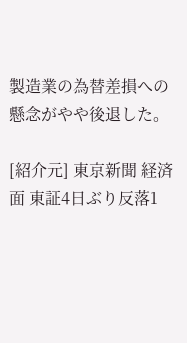製造業の為替差損への懸念がやや後退した。

[紹介元] 東京新聞 経済面 東証4日ぶり反落1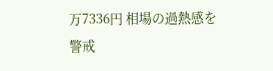万7336円 相場の過熱感を警戒